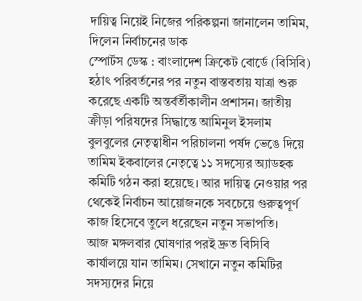দায়িত্ব নিয়েই নিজের পরিকল্পনা জানালেন তামিম, দিলেন নির্বাচনের ডাক
স্পোর্টস ডেস্ক : বাংলাদেশ ক্রিকেট বোর্ডে (বিসিবি) হঠাৎ পরিবর্তনের পর নতুন বাস্তবতায় যাত্রা শুরু করেছে একটি অন্তর্বর্তীকালীন প্রশাসন। জাতীয় ক্রীড়া পরিষদের সিদ্ধান্তে আমিনুল ইসলাম বুলবুলের নেতৃত্বাধীন পরিচালনা পর্ষদ ভেঙে দিয়ে তামিম ইকবালের নেতৃত্বে ১১ সদস্যের অ্যাডহক কমিটি গঠন করা হয়েছে। আর দায়িত্ব নেওয়ার পর থেকেই নির্বাচন আয়োজনকে সবচেয়ে গুরুত্বপূর্ণ কাজ হিসেবে তুলে ধরেছেন নতুন সভাপতি।
আজ মঙ্গলবার ঘোষণার পরই দ্রুত বিসিবি কার্যালয়ে যান তামিম। সেখানে নতুন কমিটির সদস্যদের নিয়ে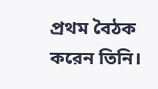প্রথম বৈঠক করেন তিনি।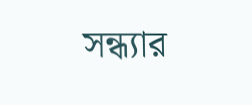সন্ধ্যার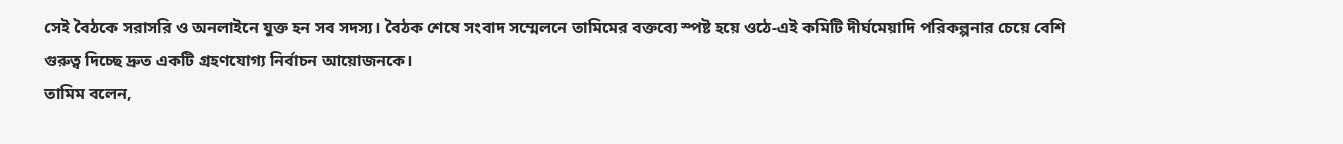সেই বৈঠকে সরাসরি ও অনলাইনে যুক্ত হন সব সদস্য। বৈঠক শেষে সংবাদ সম্মেলনে তামিমের বক্তব্যে স্পষ্ট হয়ে ওঠে-এই কমিটি দীর্ঘমেয়াদি পরিকল্পনার চেয়ে বেশি গুরুত্ব দিচ্ছে দ্রুত একটি গ্রহণযোগ্য নির্বাচন আয়োজনকে।
তামিম বলেন,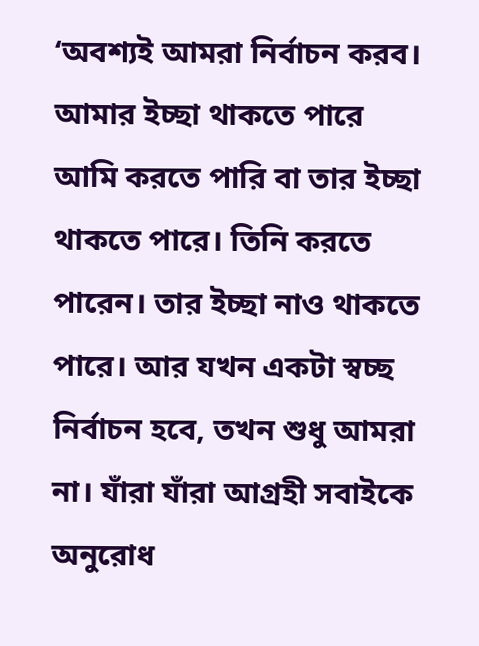‘অবশ্যই আমরা নির্বাচন করব। আমার ইচ্ছা থাকতে পারে আমি করতে পারি বা তার ইচ্ছা থাকতে পারে। তিনি করতে পারেন। তার ইচ্ছা নাও থাকতে পারে। আর যখন একটা স্বচ্ছ নির্বাচন হবে, তখন শুধু আমরা না। যাঁরা যাঁরা আগ্রহী সবাইকে অনুরোধ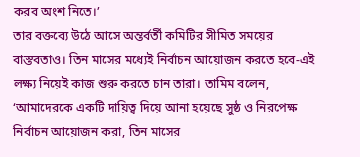করব অংশ নিতে।’
তার বক্তব্যে উঠে আসে অন্তর্বর্তী কমিটির সীমিত সময়ের বাস্তবতাও। তিন মাসের মধ্যেই নির্বাচন আয়োজন করতে হবে-এই লক্ষ্য নিয়েই কাজ শুরু করতে চান তারা। তামিম বলেন, ‘আমাদেরকে একটি দায়িত্ব দিয়ে আনা হয়েছে সুষ্ঠ ও নিরপেক্ষ নির্বাচন আয়োজন করা, তিন মাসের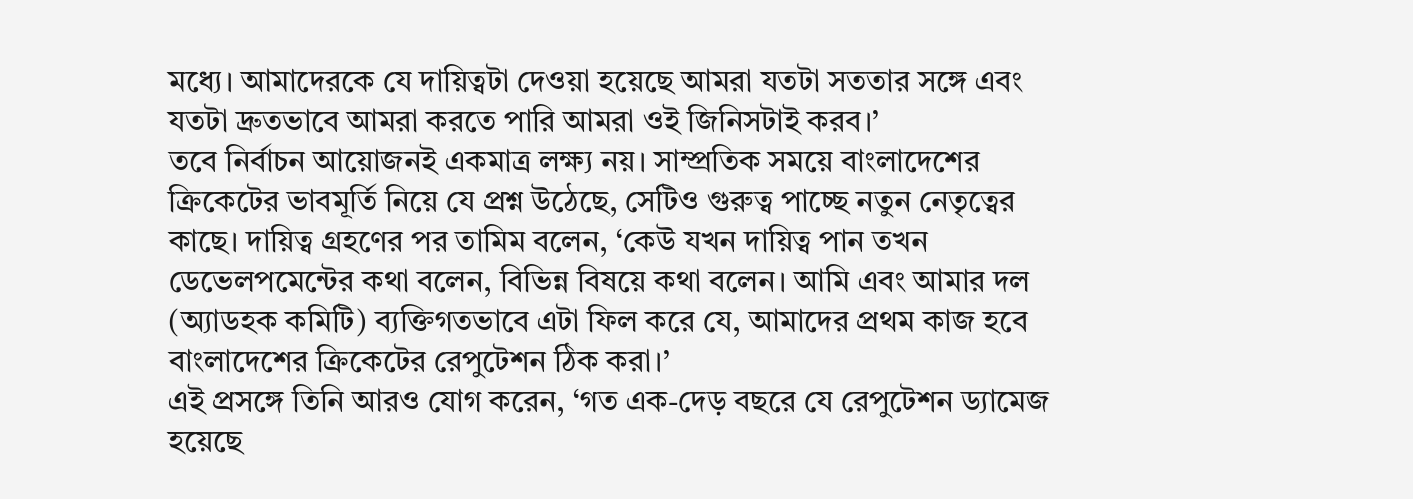মধ্যে। আমাদেরকে যে দায়িত্বটা দেওয়া হয়েছে আমরা যতটা সততার সঙ্গে এবং যতটা দ্রুতভাবে আমরা করতে পারি আমরা ওই জিনিসটাই করব।’
তবে নির্বাচন আয়োজনই একমাত্র লক্ষ্য নয়। সাম্প্রতিক সময়ে বাংলাদেশের ক্রিকেটের ভাবমূর্তি নিয়ে যে প্রশ্ন উঠেছে, সেটিও গুরুত্ব পাচ্ছে নতুন নেতৃত্বের কাছে। দায়িত্ব গ্রহণের পর তামিম বলেন, ‘কেউ যখন দায়িত্ব পান তখন ডেভেলপমেন্টের কথা বলেন, বিভিন্ন বিষয়ে কথা বলেন। আমি এবং আমার দল (অ্যাডহক কমিটি) ব্যক্তিগতভাবে এটা ফিল করে যে, আমাদের প্রথম কাজ হবে বাংলাদেশের ক্রিকেটের রেপুটেশন ঠিক করা।’
এই প্রসঙ্গে তিনি আরও যোগ করেন, ‘গত এক-দেড় বছরে যে রেপুটেশন ড্যামেজ হয়েছে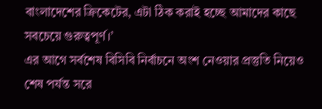বাংলাদেশের ক্রিকেটের, এটা ঠিক করাই হচ্ছে আমাদের কাছে সবচেয়ে গুরুত্বপূর্ণ।’
এর আগে সর্বশেষ বিসিবি নির্বাচনে অংশ নেওয়ার প্রস্তুতি নিয়েও শেষ পর্যন্ত সরে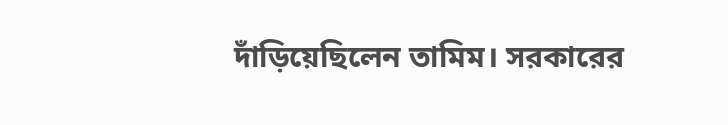দাঁড়িয়েছিলেন তামিম। সরকারের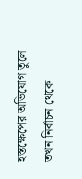হস্তক্ষেপের অভিযোগ তুলে তখন নির্বাচন থেকে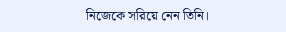নিজেকে সরিয়ে নেন তিনি।